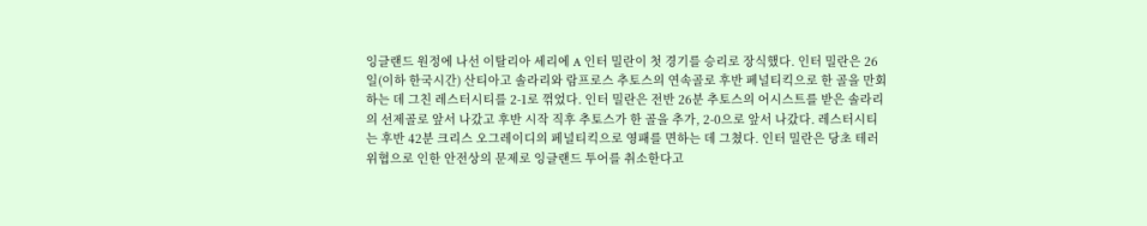잉글랜드 원정에 나선 이탈리아 세리에 A 인터 밀란이 첫 경기를 승리로 장식했다. 인터 밀란은 26일(이하 한국시간) 산티아고 솔라리와 람프로스 추토스의 연속골로 후반 페널티킥으로 한 골을 만회하는 데 그친 레스터시티를 2-1로 꺾었다. 인터 밀란은 전반 26분 추토스의 어시스트를 받은 솔라리의 선제골로 앞서 나갔고 후반 시작 직후 추토스가 한 골을 추가, 2-0으로 앞서 나갔다. 레스터시티는 후반 42분 크리스 오그레이디의 페널티킥으로 영패를 면하는 데 그쳤다. 인터 밀란은 당초 테러 위협으로 인한 안전상의 문제로 잉글랜드 투어를 취소한다고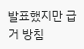발표했지만 급거 방침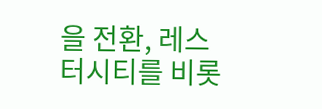을 전환, 레스터시티를 비롯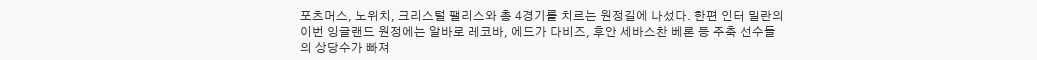포츠머스, 노위치, 크리스털 팰리스와 총 4경기를 치르는 원정길에 나섰다. 한편 인터 밀란의 이번 잉글랜드 원정에는 알바로 레코바, 에드가 다비즈, 후안 세바스찬 베론 등 주축 선수들의 상당수가 빠져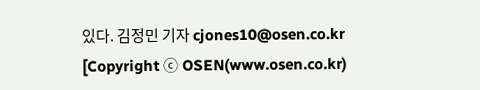있다. 김정민 기자 cjones10@osen.co.kr [Copyright ⓒ OSEN(www.osen.co.kr)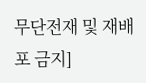무단전재 및 재배포 금지]